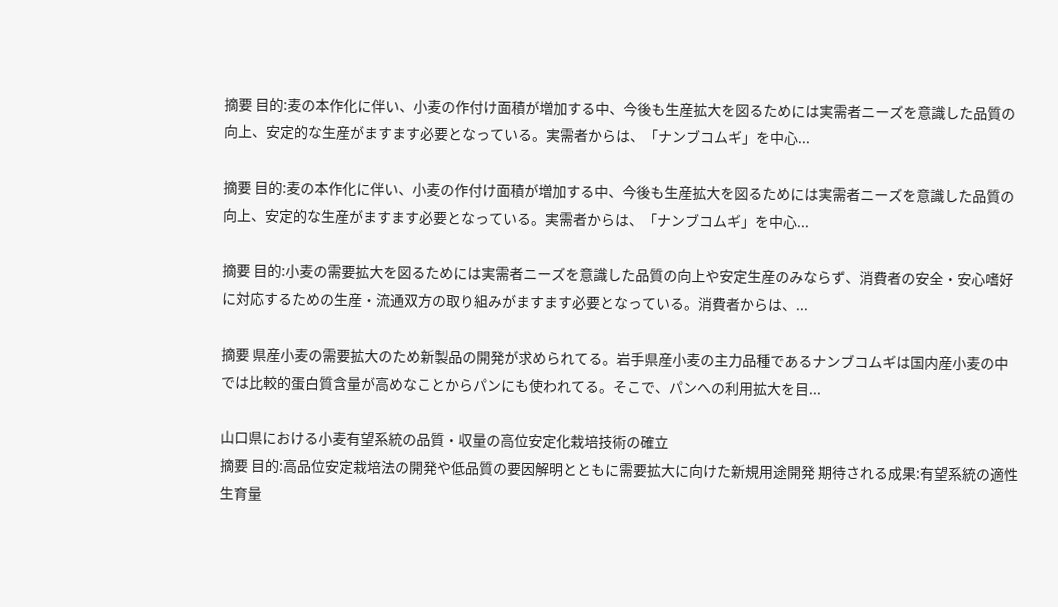摘要 目的:麦の本作化に伴い、小麦の作付け面積が増加する中、今後も生産拡大を図るためには実需者ニーズを意識した品質の向上、安定的な生産がますます必要となっている。実需者からは、「ナンブコムギ」を中心...

摘要 目的:麦の本作化に伴い、小麦の作付け面積が増加する中、今後も生産拡大を図るためには実需者ニーズを意識した品質の向上、安定的な生産がますます必要となっている。実需者からは、「ナンブコムギ」を中心...

摘要 目的:小麦の需要拡大を図るためには実需者ニーズを意識した品質の向上や安定生産のみならず、消費者の安全・安心嗜好に対応するための生産・流通双方の取り組みがますます必要となっている。消費者からは、...

摘要 県産小麦の需要拡大のため新製品の開発が求められてる。岩手県産小麦の主力品種であるナンブコムギは国内産小麦の中では比較的蛋白質含量が高めなことからパンにも使われてる。そこで、パンへの利用拡大を目...

山口県における小麦有望系統の品質・収量の高位安定化栽培技術の確立
摘要 目的:高品位安定栽培法の開発や低品質の要因解明とともに需要拡大に向けた新規用途開発 期待される成果:有望系統の適性生育量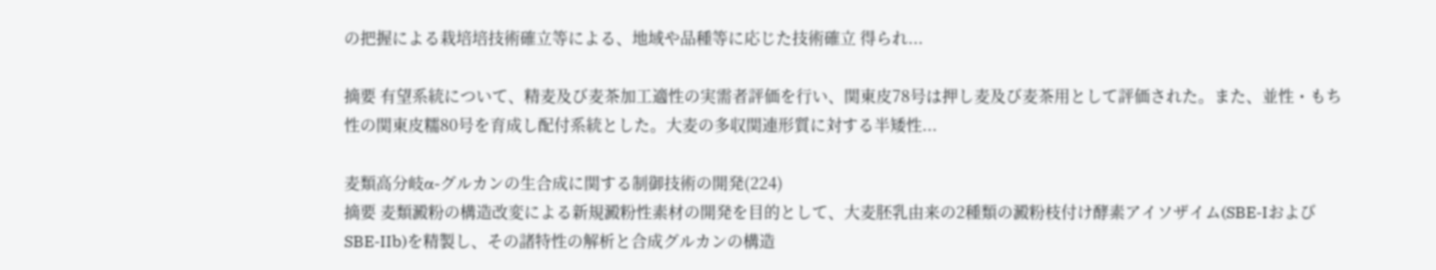の把握による栽培培技術確立等による、地域や品種等に応じた技術確立 得られ...

摘要 有望系統について、精麦及び麦茶加工適性の実需者評価を行い、関東皮78号は押し麦及び麦茶用として評価された。また、並性・もち性の関東皮糯80号を育成し配付系統とした。大麦の多収関連形質に対する半矮性...

麦類高分岐α-グルカンの生合成に関する制御技術の開発(224)
摘要 麦類澱粉の構造改変による新規澱粉性素材の開発を目的として、大麦胚乳由来の2種類の澱粉枝付け酵素アイソザイム(SBE-IおよびSBE-IIb)を精製し、その諸特性の解析と合成グルカンの構造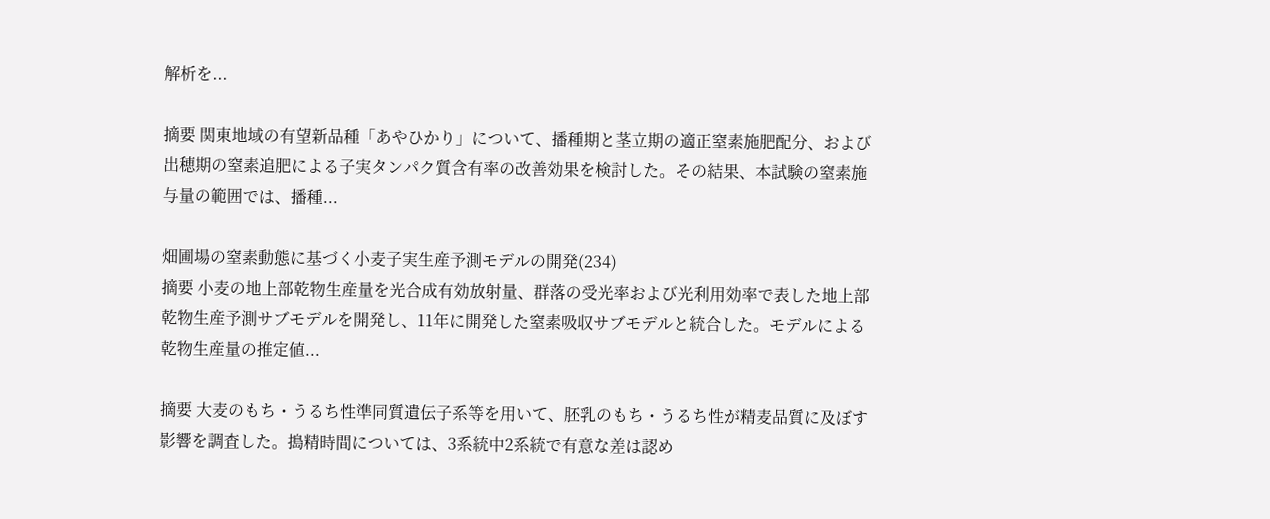解析を...

摘要 関東地域の有望新品種「あやひかり」について、播種期と茎立期の適正窒素施肥配分、および出穂期の窒素追肥による子実タンパク質含有率の改善効果を検討した。その結果、本試験の窒素施与量の範囲では、播種...

畑圃場の窒素動態に基づく小麦子実生産予測モデルの開発(234)
摘要 小麦の地上部乾物生産量を光合成有効放射量、群落の受光率および光利用効率で表した地上部乾物生産予測サブモデルを開発し、11年に開発した窒素吸収サブモデルと統合した。モデルによる乾物生産量の推定値...

摘要 大麦のもち・うるち性準同質遺伝子系等を用いて、胚乳のもち・うるち性が精麦品質に及ぼす影響を調査した。搗精時間については、3系統中2系統で有意な差は認め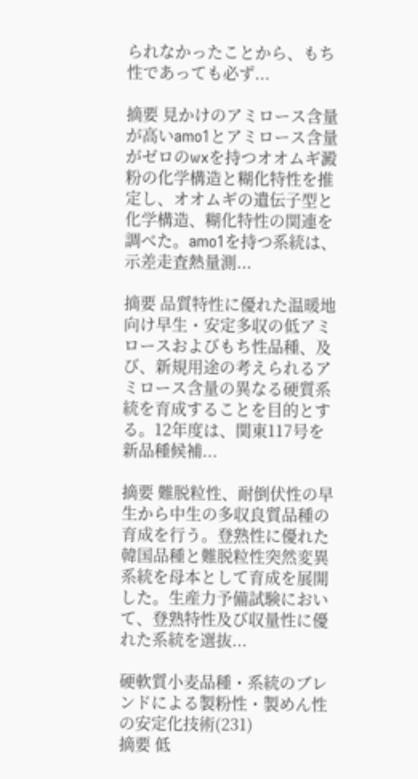られなかったことから、もち性であっても必ず...

摘要 見かけのアミロース含量が高いamo1とアミロース含量がゼロのwxを持つオオムギ澱粉の化学構造と糊化特性を推定し、オオムギの遺伝子型と化学構造、糊化特性の関連を調べた。amo1を持つ系統は、示差走査熱量測...

摘要 品質特性に優れた温暖地向け早生・安定多収の低アミロースおよびもち性品種、及び、新規用途の考えられるアミロース含量の異なる硬質系統を育成することを目的とする。12年度は、関東117号を新品種候補...

摘要 難脱粒性、耐倒伏性の早生から中生の多収良質品種の育成を行う。登熟性に優れた韓国品種と難脱粒性突然変異系統を母本として育成を展開した。生産力予備試験において、登熟特性及び収量性に優れた系統を選抜...

硬軟質小麦品種・系統のブレンドによる製粉性・製めん性の安定化技術(231)
摘要 低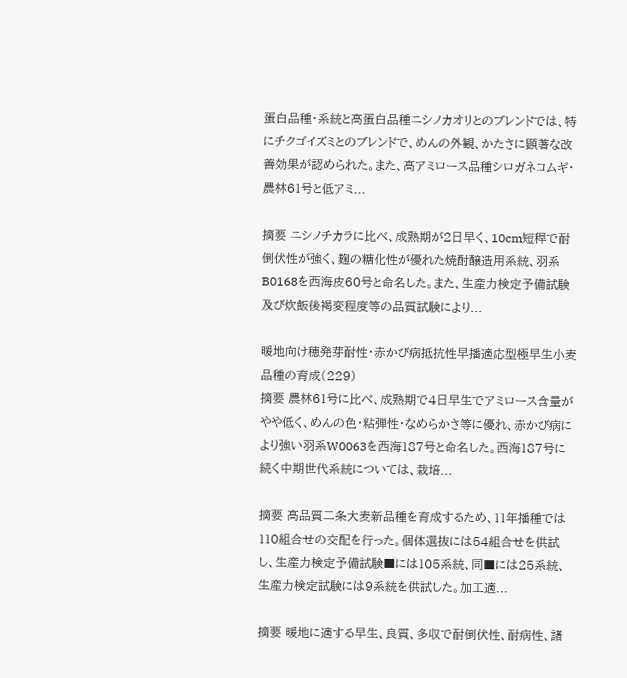蛋白品種・系統と高蛋白品種ニシノカオリとのブレンドでは、特にチクゴイズミとのブレンドで、めんの外観、かたさに顕著な改善効果が認められた。また、高アミロース品種シロガネコムギ・農林61号と低アミ...

摘要 ニシノチカラに比べ、成熟期が2日早く、10cm短稈で耐倒伏性が強く、麹の糖化性が優れた焼酎醸造用系統、羽系B0168を西海皮60号と命名した。また、生産力検定予備試験及び炊飯後褐変程度等の品質試験により...

暖地向け穂発芽耐性・赤かび病抵抗性早播適応型極早生小麦品種の育成(229)
摘要 農林61号に比べ、成熟期で4日早生でアミロース含量がやや低く、めんの色・粘弾性・なめらかさ等に優れ、赤かび病により強い羽系W0063を西海187号と命名した。西海187号に続く中期世代系統については、栽培...

摘要 高品質二条大麦新品種を育成するため、11年播種では110組合せの交配を行った。個体選抜には54組合せを供試し、生産力検定予備試験■には105系統、同■には25系統、生産力検定試験には9系統を供試した。加工適...

摘要 暖地に適する早生、良質、多収で耐倒伏性、耐病性、諸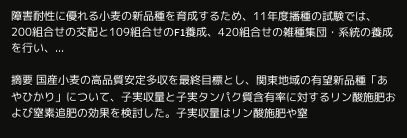障害耐性に優れる小麦の新品種を育成するため、11年度播種の試験では、200組合せの交配と109組合せのF1養成、420組合せの雑種集団・系統の養成を行い、...

摘要 国産小麦の高品質安定多収を最終目標とし、関東地域の有望新品種「あやひかり」について、子実収量と子実タンパク質含有率に対するリン酸施肥および窒素追肥の効果を検討した。子実収量はリン酸施肥や窒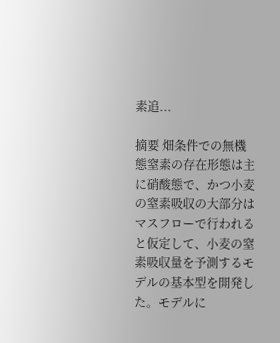素追...

摘要 畑条件での無機態窒素の存在形態は主に硝酸態で、かつ小麦の窒素吸収の大部分はマスフローで行われると仮定して、小麦の窒素吸収量を予測するモデルの基本型を開発した。モデルに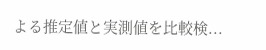よる推定値と実測値を比較検...